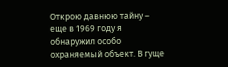Открою давнюю тайну – еще в 1969 году я обнаружил особо охраняемый объект. В гуще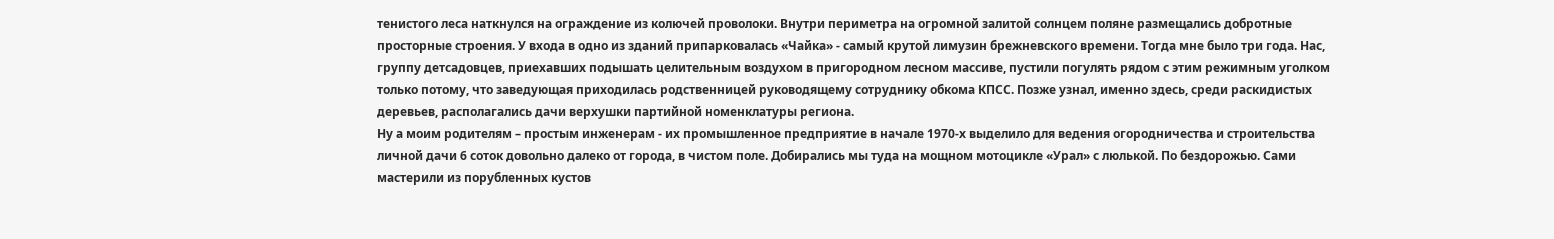тенистого леса наткнулся на ограждение из колючей проволоки. Внутри периметра на огромной залитой солнцем поляне размещались добротные просторные строения. У входа в одно из зданий припарковалась «Чайка» - самый крутой лимузин брежневского времени. Тогда мне было три года. Нас, группу детсадовцев, приехавших подышать целительным воздухом в пригородном лесном массиве, пустили погулять рядом с этим режимным уголком только потому, что заведующая приходилась родственницей руководящему сотруднику обкома КПСС. Позже узнал, именно здесь, среди раскидистых деревьев, располагались дачи верхушки партийной номенклатуры региона.
Ну а моим родителям – простым инженерам - их промышленное предприятие в начале 1970-х выделило для ведения огородничества и строительства личной дачи 6 соток довольно далеко от города, в чистом поле. Добирались мы туда на мощном мотоцикле «Урал» с люлькой. По бездорожью. Сами мастерили из порубленных кустов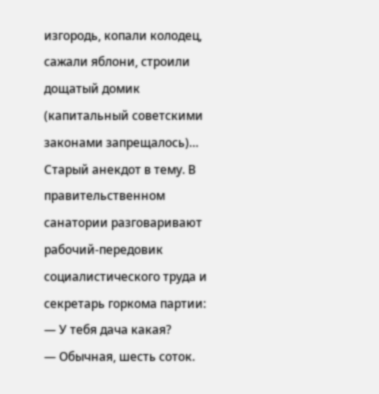изгородь, копали колодец, сажали яблони, строили дощатый домик (капитальный советскими законами запрещалось)…
Старый анекдот в тему. В правительственном санатории разговаривают рабочий-передовик социалистического труда и секретарь горкома партии:
— У тебя дача какая?
— Обычная, шесть соток.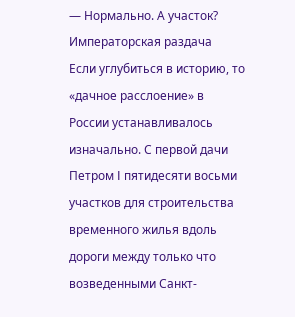— Нормально. А участок?
Императорская раздача
Если углубиться в историю, то «дачное расслоение» в России устанавливалось изначально. С первой дачи Петром I пятидесяти восьми участков для строительства временного жилья вдоль дороги между только что возведенными Санкт-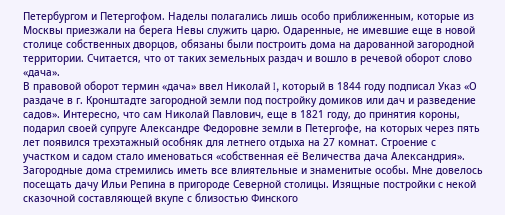Петербургом и Петергофом. Наделы полагались лишь особо приближенным, которые из Москвы приезжали на берега Невы служить царю. Одаренные, не имевшие еще в новой столице собственных дворцов, обязаны были построить дома на дарованной загородной территории. Считается, что от таких земельных раздач и вошло в речевой оборот слово «дача».
В правовой оборот термин «дача» ввел Николай I, который в 1844 году подписал Указ «О раздаче в г. Кронштадте загородной земли под постройку домиков или дач и разведение садов». Интересно, что сам Николай Павлович, еще в 1821 году, до принятия короны, подарил своей супруге Александре Федоровне земли в Петергофе, на которых через пять лет появился трехэтажный особняк для летнего отдыха на 27 комнат. Строение с участком и садом стало именоваться «собственная её Величества дача Александрия».
Загородные дома стремились иметь все влиятельные и знаменитые особы. Мне довелось посещать дачу Ильи Репина в пригороде Северной столицы. Изящные постройки с некой сказочной составляющей вкупе с близостью Финского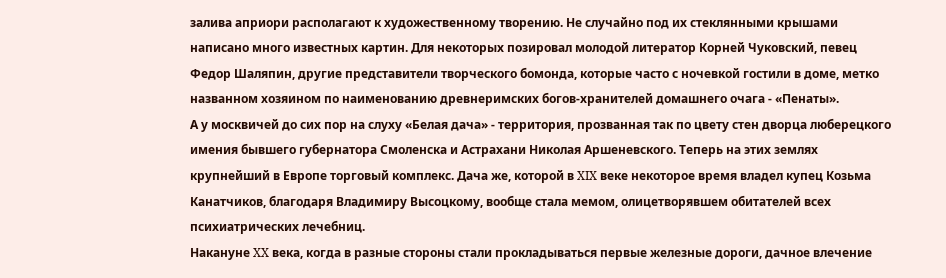залива априори располагают к художественному творению. Не случайно под их стеклянными крышами написано много известных картин. Для некоторых позировал молодой литератор Корней Чуковский, певец Федор Шаляпин, другие представители творческого бомонда, которые часто с ночевкой гостили в доме, метко названном хозяином по наименованию древнеримских богов-хранителей домашнего очага - «Пенаты».
А у москвичей до сих пор на слуху «Белая дача» - территория, прозванная так по цвету стен дворца люберецкого имения бывшего губернатора Смоленска и Астрахани Николая Аршеневского. Теперь на этих землях крупнейший в Европе торговый комплекс. Дача же, которой в XIX веке некоторое время владел купец Козьма Канатчиков, благодаря Владимиру Высоцкому, вообще стала мемом, олицетворявшем обитателей всех психиатрических лечебниц.
Накануне XX века, когда в разные стороны стали прокладываться первые железные дороги, дачное влечение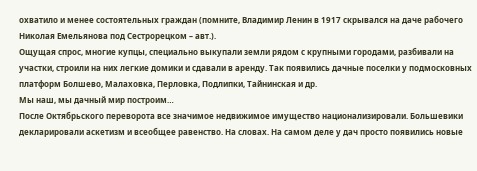охватило и менее состоятельных граждан (помните, Владимир Ленин в 1917 скрывался на даче рабочего Николая Емельянова под Сестрорецком – авт.).
Ощущая спрос, многие купцы, специально выкупали земли рядом с крупными городами, разбивали на участки, строили на них легкие домики и сдавали в аренду. Так появились дачные поселки у подмосковных платформ Болшево, Малаховка, Перловка, Подлипки, Тайнинская и др.
Мы наш, мы дачный мир построим…
После Октябрьского переворота все значимое недвижимое имущество национализировали. Большевики декларировали аскетизм и всеобщее равенство. На словах. На самом деле у дач просто появились новые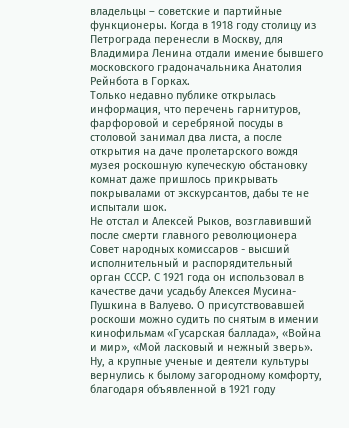владельцы – советские и партийные функционеры. Когда в 1918 году столицу из Петрограда перенесли в Москву, для Владимира Ленина отдали имение бывшего московского градоначальника Анатолия Рейнбота в Горках.
Только недавно публике открылась информация, что перечень гарнитуров, фарфоровой и серебряной посуды в столовой занимал два листа, а после открытия на даче пролетарского вождя музея роскошную купеческую обстановку комнат даже пришлось прикрывать покрывалами от экскурсантов, дабы те не испытали шок.
Не отстал и Алексей Рыков, возглавивший после смерти главного революционера Совет народных комиссаров - высший исполнительный и распорядительный орган СССР. С 1921 года он использовал в качестве дачи усадьбу Алексея Мусина-Пушкина в Валуево. О присутствовавшей роскоши можно судить по снятым в имении кинофильмам «Гусарская баллада», «Война и мир», «Мой ласковый и нежный зверь».
Ну, а крупные ученые и деятели культуры вернулись к былому загородному комфорту, благодаря объявленной в 1921 году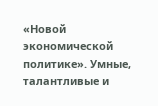«Новой экономической политике». Умные, талантливые и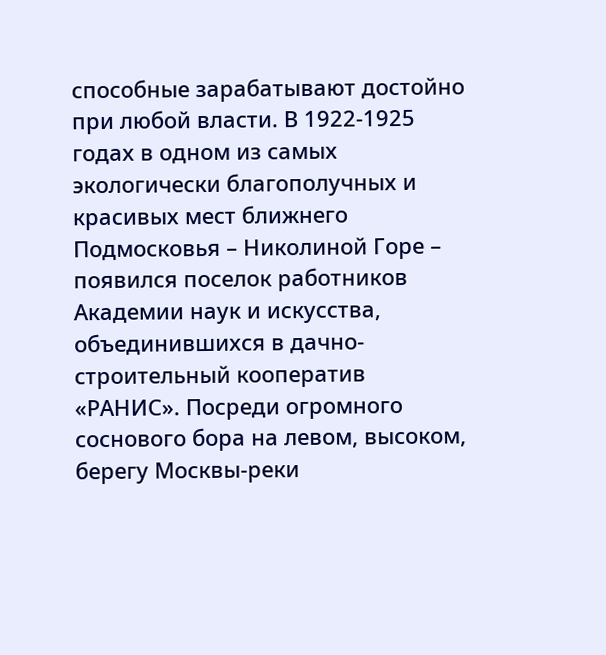способные зарабатывают достойно при любой власти. В 1922-1925 годах в одном из самых экологически благополучных и красивых мест ближнего Подмосковья – Николиной Горе – появился поселок работников Академии наук и искусства, объединившихся в дачно-строительный кооператив «РАНИС». Посреди огромного соснового бора на левом, высоком, берегу Москвы-реки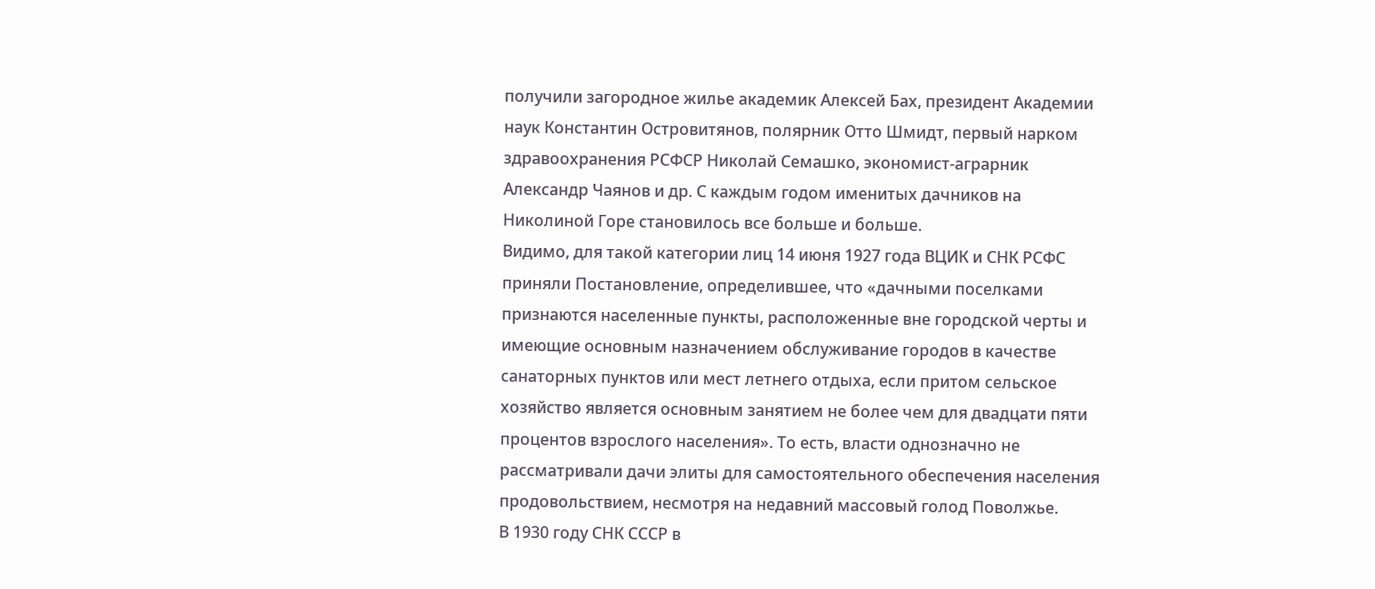получили загородное жилье академик Алексей Бах, президент Академии наук Константин Островитянов, полярник Отто Шмидт, первый нарком здравоохранения РСФСР Николай Семашко, экономист-аграрник Александр Чаянов и др. С каждым годом именитых дачников на Николиной Горе становилось все больше и больше.
Видимо, для такой категории лиц 14 июня 1927 года ВЦИК и СНК РСФС приняли Постановление, определившее, что «дачными поселками признаются населенные пункты, расположенные вне городской черты и имеющие основным назначением обслуживание городов в качестве санаторных пунктов или мест летнего отдыха, если притом сельское хозяйство является основным занятием не более чем для двадцати пяти процентов взрослого населения». То есть, власти однозначно не рассматривали дачи элиты для самостоятельного обеспечения населения продовольствием, несмотря на недавний массовый голод Поволжье.
В 1930 году СНК СССР в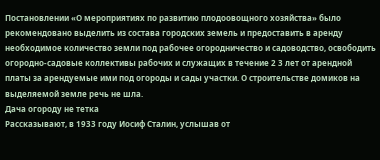Постановлении «О мероприятиях по развитию плодоовощного хозяйства» было рекомендовано выделить из состава городских земель и предоставить в аренду необходимое количество земли под рабочее огородничество и садоводство, освободить огородно-садовые коллективы рабочих и служащих в течение 2 3 лет от арендной платы за арендуемые ими под огороды и сады участки. О строительстве домиков на выделяемой земле речь не шла.
Дача огороду не тетка
Рассказывают, в 1933 году Иосиф Сталин, услышав от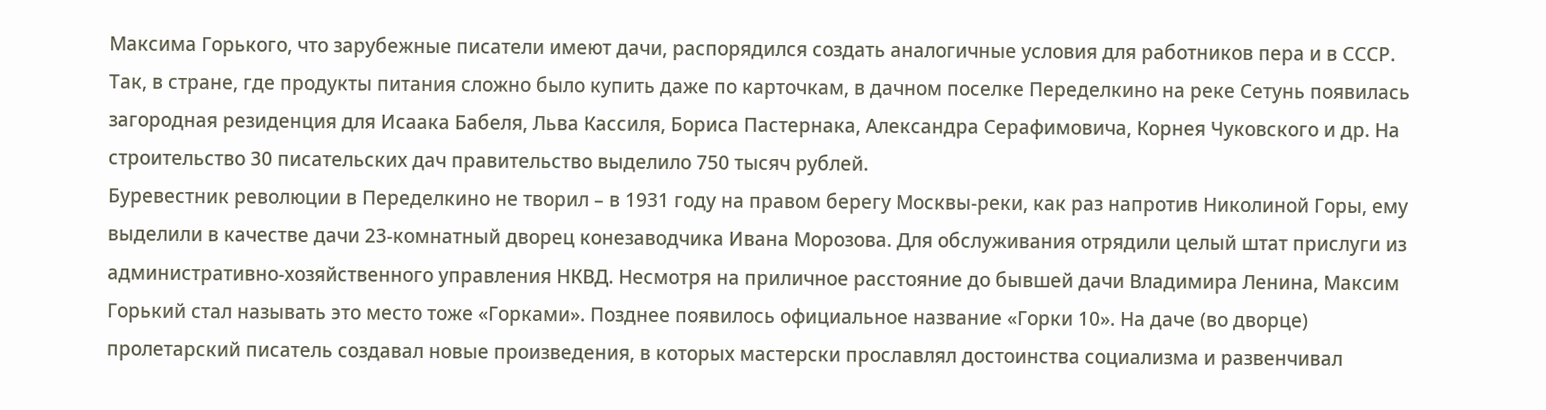Максима Горького, что зарубежные писатели имеют дачи, распорядился создать аналогичные условия для работников пера и в СССР. Так, в стране, где продукты питания сложно было купить даже по карточкам, в дачном поселке Переделкино на реке Сетунь появилась загородная резиденция для Исаака Бабеля, Льва Кассиля, Бориса Пастернака, Александра Серафимовича, Корнея Чуковского и др. На строительство 30 писательских дач правительство выделило 750 тысяч рублей.
Буревестник революции в Переделкино не творил – в 1931 году на правом берегу Москвы-реки, как раз напротив Николиной Горы, ему выделили в качестве дачи 23-комнатный дворец конезаводчика Ивана Морозова. Для обслуживания отрядили целый штат прислуги из административно-хозяйственного управления НКВД. Несмотря на приличное расстояние до бывшей дачи Владимира Ленина, Максим Горький стал называть это место тоже «Горками». Позднее появилось официальное название «Горки 10». На даче (во дворце) пролетарский писатель создавал новые произведения, в которых мастерски прославлял достоинства социализма и развенчивал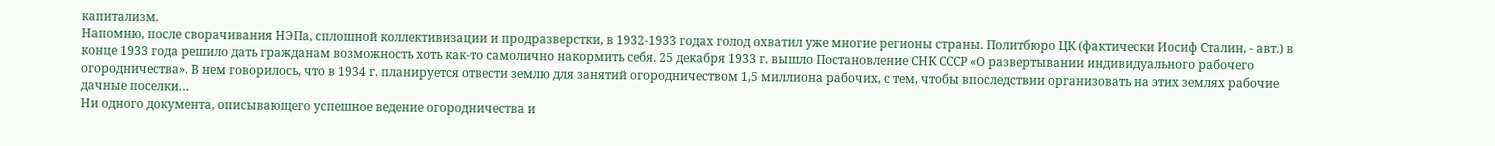капитализм.
Напомню, после сворачивания НЭПа, сплошной коллективизации и продразверстки, в 1932-1933 годах голод охватил уже многие регионы страны. Политбюро ЦК (фактически Иосиф Сталин, - авт.) в конце 1933 года решило дать гражданам возможность хоть как-то самолично накормить себя. 25 декабря 1933 г. вышло Постановление СНК СССР «О развертывании индивидуального рабочего огородничества». В нем говорилось, что в 1934 г. планируется отвести землю для занятий огородничеством 1,5 миллиона рабочих, с тем, чтобы впоследствии организовать на этих землях рабочие дачные поселки…
Ни одного документа, описывающего успешное ведение огородничества и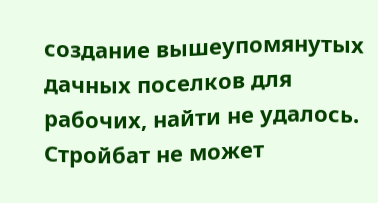создание вышеупомянутых дачных поселков для рабочих, найти не удалось.
Стройбат не может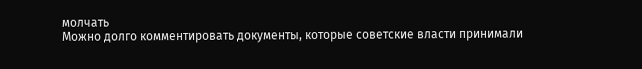молчать
Можно долго комментировать документы, которые советские власти принимали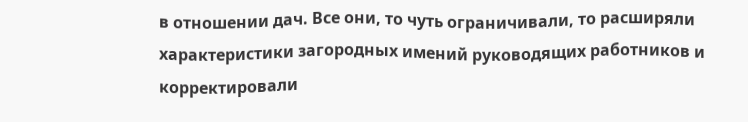в отношении дач. Все они, то чуть ограничивали, то расширяли характеристики загородных имений руководящих работников и корректировали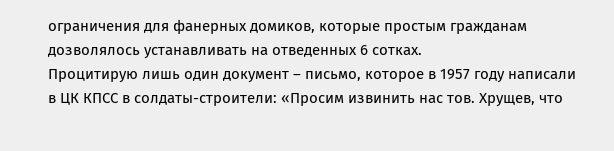ограничения для фанерных домиков, которые простым гражданам дозволялось устанавливать на отведенных 6 сотках.
Процитирую лишь один документ – письмо, которое в 1957 году написали в ЦК КПСС в солдаты-строители: «Просим извинить нас тов. Хрущев, что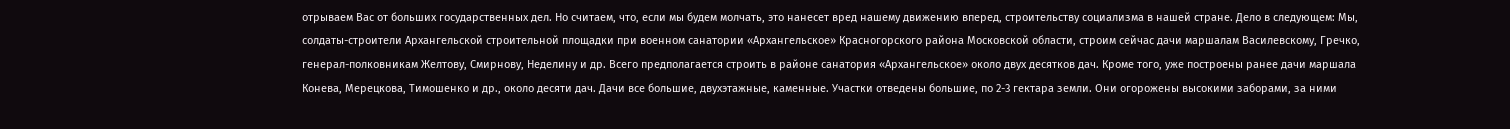отрываем Вас от больших государственных дел. Но считаем, что, если мы будем молчать, это нанесет вред нашему движению вперед, строительству социализма в нашей стране. Дело в следующем: Мы, солдаты-строители Архангельской строительной площадки при военном санатории «Архангельское» Красногорского района Московской области, строим сейчас дачи маршалам Василевскому, Гречко, генерал-полковникам Желтову, Смирнову, Неделину и др. Всего предполагается строить в районе санатория «Архангельское» около двух десятков дач. Кроме того, уже построены ранее дачи маршала Конева, Мерецкова, Тимошенко и др., около десяти дач. Дачи все большие, двухэтажные, каменные. Участки отведены большие, по 2-3 гектара земли. Они огорожены высокими заборами, за ними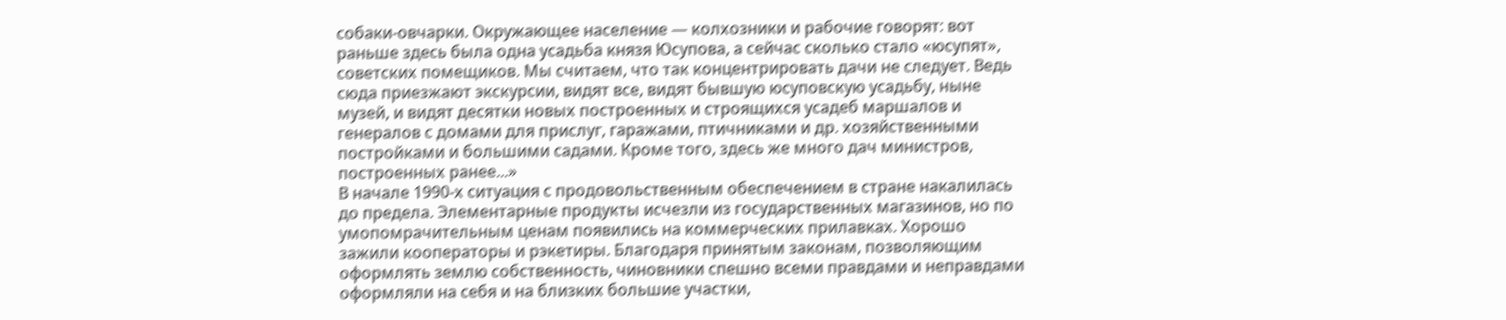собаки-овчарки. Окружающее население — колхозники и рабочие говорят: вот раньше здесь была одна усадьба князя Юсупова, а сейчас сколько стало «юсупят», советских помещиков. Мы считаем, что так концентрировать дачи не следует. Ведь сюда приезжают экскурсии, видят все, видят бывшую юсуповскую усадьбу, ныне музей, и видят десятки новых построенных и строящихся усадеб маршалов и генералов с домами для прислуг, гаражами, птичниками и др. хозяйственными постройками и большими садами. Кроме того, здесь же много дач министров, построенных ранее...»
В начале 1990-х ситуация с продовольственным обеспечением в стране накалилась до предела. Элементарные продукты исчезли из государственных магазинов, но по умопомрачительным ценам появились на коммерческих прилавках. Хорошо зажили кооператоры и рэкетиры. Благодаря принятым законам, позволяющим оформлять землю собственность, чиновники спешно всеми правдами и неправдами оформляли на себя и на близких большие участки,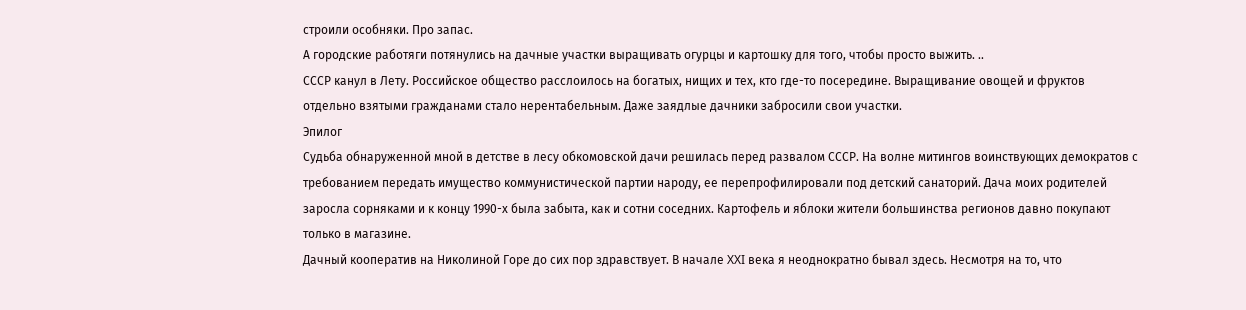строили особняки. Про запас.
А городские работяги потянулись на дачные участки выращивать огурцы и картошку для того, чтобы просто выжить. ..
СССР канул в Лету. Российское общество расслоилось на богатых, нищих и тех, кто где-то посередине. Выращивание овощей и фруктов отдельно взятыми гражданами стало нерентабельным. Даже заядлые дачники забросили свои участки.
Эпилог
Судьба обнаруженной мной в детстве в лесу обкомовской дачи решилась перед развалом СССР. На волне митингов воинствующих демократов с требованием передать имущество коммунистической партии народу, ее перепрофилировали под детский санаторий. Дача моих родителей заросла сорняками и к концу 1990-х была забыта, как и сотни соседних. Картофель и яблоки жители большинства регионов давно покупают только в магазине.
Дачный кооператив на Николиной Горе до сих пор здравствует. В начале XXI века я неоднократно бывал здесь. Несмотря на то, что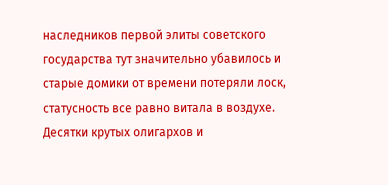наследников первой элиты советского государства тут значительно убавилось и старые домики от времени потеряли лоск, статусность все равно витала в воздухе. Десятки крутых олигархов и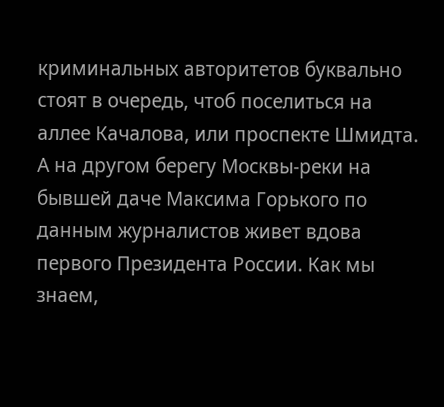криминальных авторитетов буквально стоят в очередь, чтоб поселиться на аллее Качалова, или проспекте Шмидта.
А на другом берегу Москвы-реки на бывшей даче Максима Горького по данным журналистов живет вдова первого Президента России. Как мы знаем,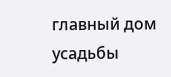главный дом усадьбы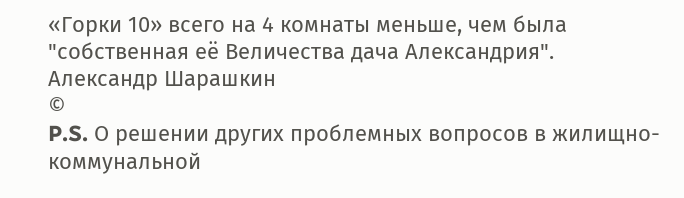«Горки 10» всего на 4 комнаты меньше, чем была "собственная её Величества дача Александрия".
Александр Шарашкин
©
P.S. О решении других проблемных вопросов в жилищно-коммунальной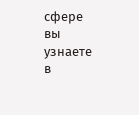сфере вы узнаете в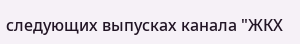следующих выпусках канала "ЖКХ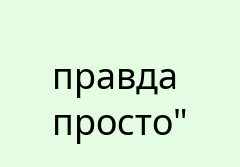правда просто"